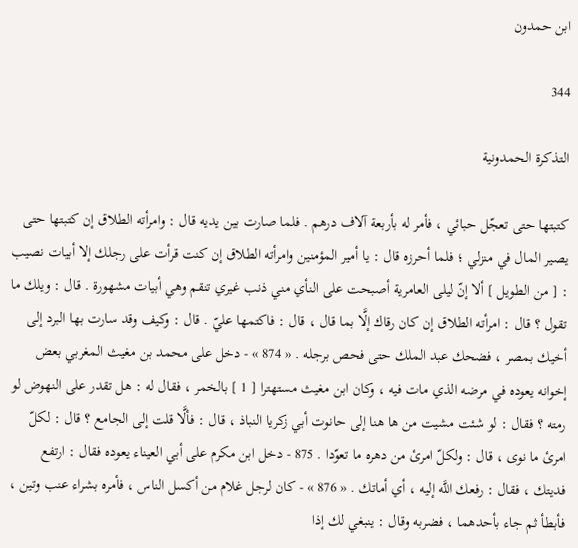ابن حمدون

344

التذكرة الحمدونية

كتبتها حتى تعجّل حبائي ، فأمر له بأربعة آلاف درهم . فلما صارت بين يديه قال : وامرأته الطلاق إن كتبتها حتى يصير المال في منزلي ؛ فلما أحرزه قال : يا أمير المؤمنين وامرأته الطلاق إن كنت قرأت على رجلك إلا أبيات نصيب : [ من الطويل ] ألا إنّ ليلى العامرية أصبحت على النأي مني ذنب غيري تنقم وهي أبيات مشهورة . قال : ويلك ما تقول ؟ قال : امرأته الطلاق إن كان رقاك إلَّا بما قال ، قال : فاكتمها عليّ . قال : وكيف وقد سارت بها البرد إلى أخيك بمصر ، فضحك عبد الملك حتى فحص برجله . « 874 » - دخل على محمد بن مغيث المغربي بعض إخوانه يعوده في مرضه الذي مات فيه ، وكان ابن مغيث مستهترا [ 1 ] بالخمر ، فقال له : هل تقدر على النهوض لو رمته ؟ فقال : لو شئت مشيت من ها هنا إلى حانوت أبي زكريا النباذ ، قال : فألَّا قلت إلى الجامع ؟ قال : لكلّ امرئ ما نوى ، قال : ولكلّ امرئ من دهره ما تعوّدا . 875 - دخل ابن مكرم على أبي العيناء يعوده فقال : ارتفع فديتك ، فقال : رفعك اللَّه إليه ، أي أماتك . « 876 » - كان لرجل غلام من أكسل الناس ، فأمره بشراء عنب وتين ، فأبطأ ثم جاء بأحدهما ، فضربه وقال : ينبغي لك إذا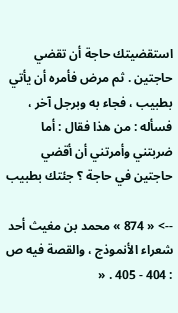استقضيتك حاجة أن تقضي حاجتين . ثم مرض فأمره أن يأتي بطبيب ، فجاء به وبرجل آخر ، فسأله : من هذا فقال : أما ضربتني وأمرتني أن أقضي حاجتين في حاجة ؟ جئتك بطبيب

--> « 874 » محمد بن مغيث أحد شعراء الأنموذج ، والقصة فيه ص : 404 - 405 . «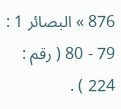876 » البصائر 1 : 79 - 80 ( رقم : 224 ) .